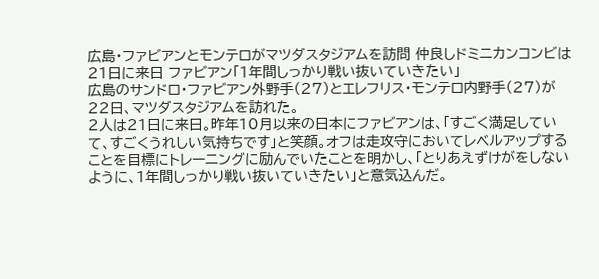広島・ファビアンとモンテロがマツダスタジアムを訪問 仲良しドミニカンコンビは21日に来日 ファビアン「1年間しっかり戦い抜いていきたい」
広島のサンドロ・ファビアン外野手(27)とエレフリス・モンテロ内野手(27)が22日、マツダスタジアムを訪れた。
2人は21日に来日。昨年10月以来の日本にファビアンは、「すごく満足していて、すごくうれしい気持ちです」と笑顔。オフは走攻守においてレベルアップすることを目標にトレーニングに励んでいたことを明かし、「とりあえずけがをしないように、1年間しっかり戦い抜いていきたい」と意気込んだ。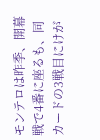モンテロは昨季、開幕戦で4番に座るも、同カードの3戦目にけが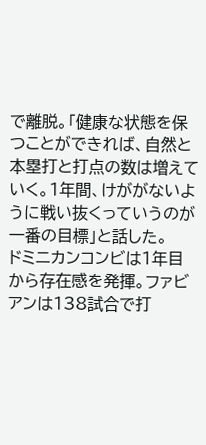で離脱。「健康な状態を保つことができれば、自然と本塁打と打点の数は増えていく。1年間、けががないように戦い抜くっていうのが一番の目標」と話した。
ドミニカンコンビは1年目から存在感を発揮。ファビアンは138試合で打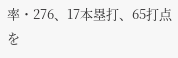率・276、17本塁打、65打点を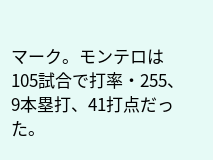マーク。モンテロは105試合で打率・255、9本塁打、41打点だった。